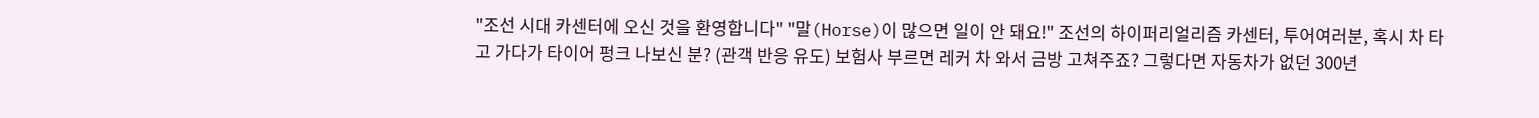"조선 시대 카센터에 오신 것을 환영합니다" "말(Horse)이 많으면 일이 안 돼요!" 조선의 하이퍼리얼리즘 카센터, 투어여러분, 혹시 차 타고 가다가 타이어 펑크 나보신 분? (관객 반응 유도) 보험사 부르면 레커 차 와서 금방 고쳐주죠? 그렇다면 자동차가 없던 300년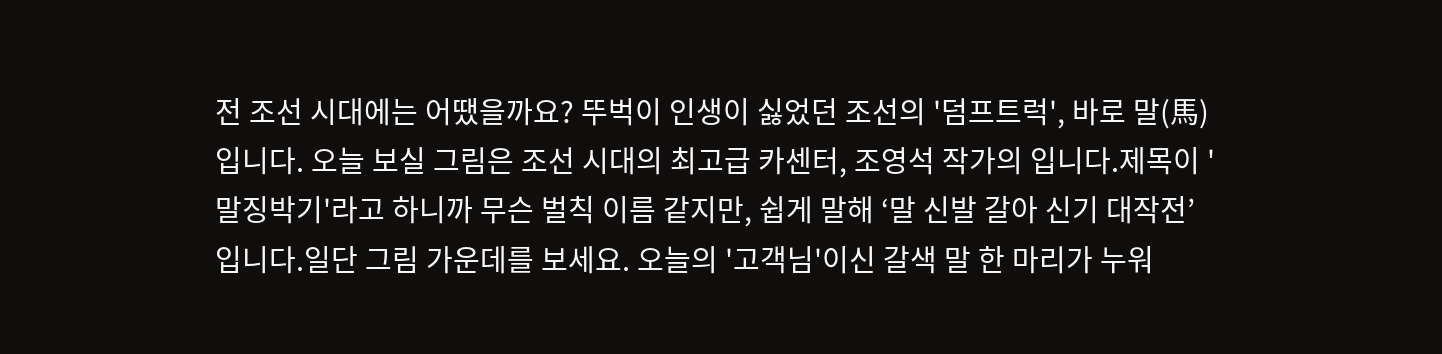전 조선 시대에는 어땠을까요? 뚜벅이 인생이 싫었던 조선의 '덤프트럭', 바로 말(馬)입니다. 오늘 보실 그림은 조선 시대의 최고급 카센터, 조영석 작가의 입니다.제목이 '말징박기'라고 하니까 무슨 벌칙 이름 같지만, 쉽게 말해 ‘말 신발 갈아 신기 대작전’입니다.일단 그림 가운데를 보세요. 오늘의 '고객님'이신 갈색 말 한 마리가 누워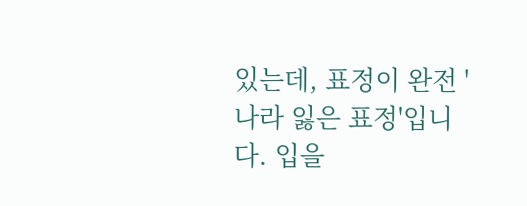있는데, 표정이 완전 '나라 잃은 표정'입니다. 입을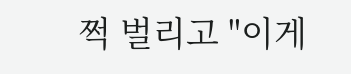쩍 벌리고 "이게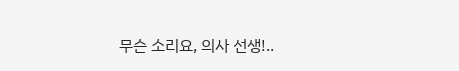무슨 소리요, 의사 선생!..